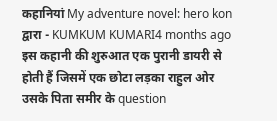कहानियां My adventure novel: hero kon द्वारा - KUMKUM KUMARI4 months ago इस कहानी की शुरुआत एक पुरानी डायरी से होती हैं जिसमें एक छोटा लड़का राहुल ओर उसके पिता समीर के question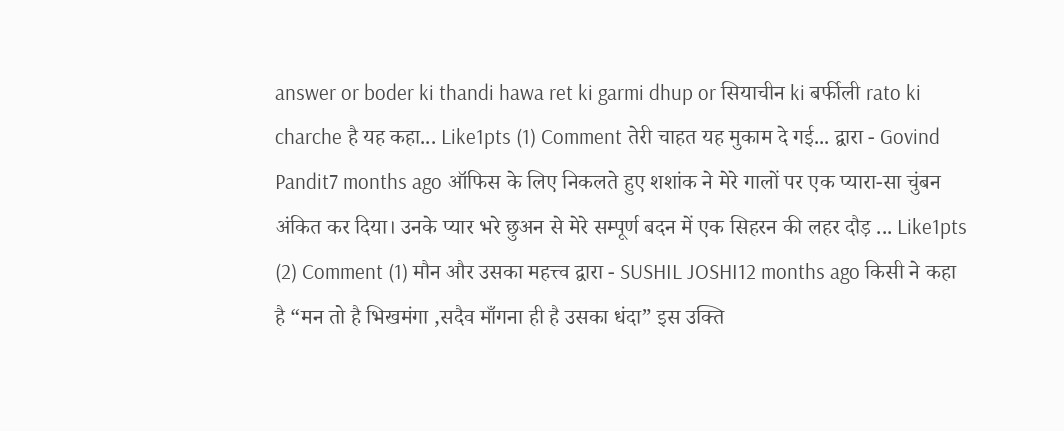answer or boder ki thandi hawa ret ki garmi dhup or सियाचीन ki बर्फीली rato ki charche है यह कहा... Like1pts (1) Comment तेरी चाहत यह मुकाम दे गई... द्वारा - Govind Pandit7 months ago ऑफिस के लिए निकलते हुए शशांक ने मेरे गालों पर एक प्यारा-सा चुंबन अंकित कर दिया। उनके प्यार भरे छुअन से मेरे सम्पूर्ण बदन में एक सिहरन की लहर दौड़ ... Like1pts (2) Comment (1) मौन और उसका महत्त्व द्वारा - SUSHIL JOSHI12 months ago किसी ने कहा है “मन तो है भिखमंगा ,सदैव माँगना ही है उसका धंदा” इस उक्ति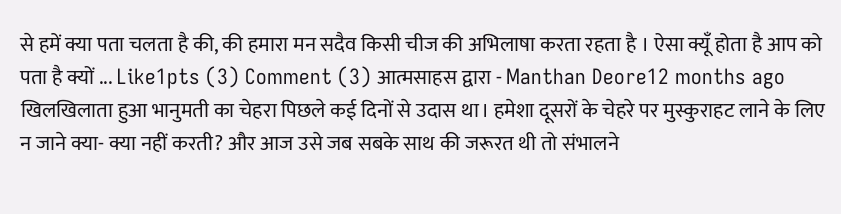से हमें क्या पता चलता है की, की हमारा मन सदैव किसी चीज की अभिलाषा करता रहता है । ऐसा क्यूँ होता है आप को पता है क्यों ... Like1pts (3) Comment (3) आत्मसाहस द्वारा - Manthan Deore12 months ago खिलखिलाता हुआ भानुमती का चेहरा पिछले कई दिनों से उदास था। हमेशा दूसरों के चेहरे पर मुस्कुराहट लाने के लिए न जाने क्या- क्या नहीं करती? और आज उसे जब सबके साथ की जरूरत थी तो संभालने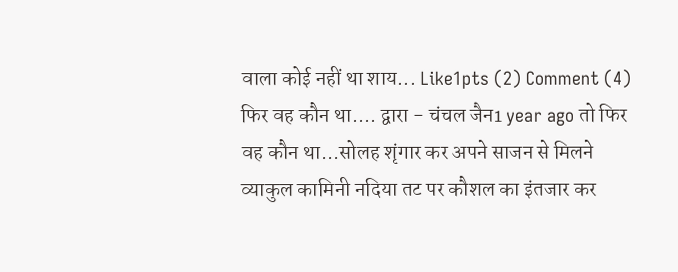वाला कोई नहीं था शाय... Like1pts (2) Comment (4) फिर वह कौन था.... द्वारा - चंचल जैन1 year ago तो फिर वह कौन था...सोलह शृंगार कर अपने साजन से मिलने व्याकुल कामिनी नदिया तट पर कौशल का इंतजार कर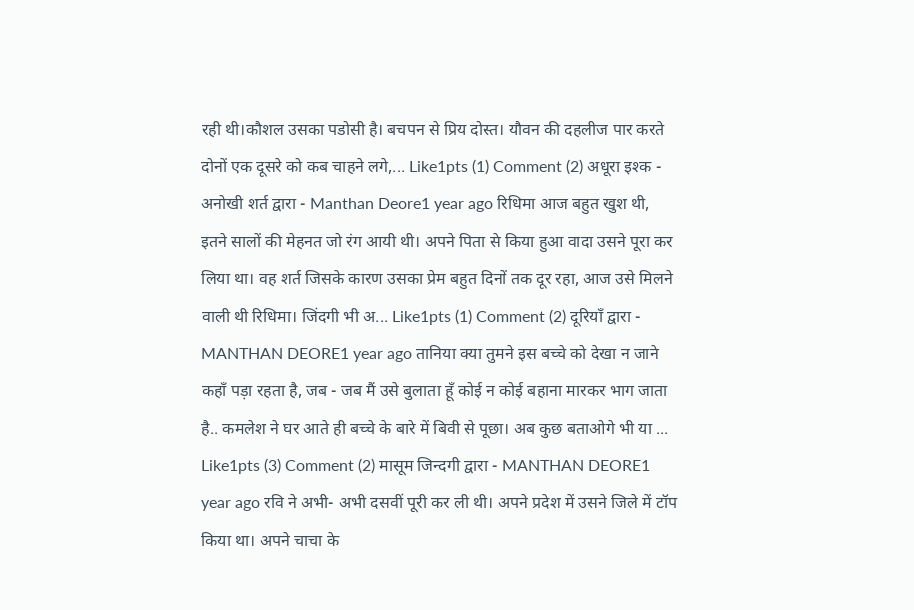रही थी।कौशल उसका पडोसी है। बचपन से प्रिय दोस्त। यौवन की दहलीज पार करते दोनों एक दूसरे को कब चाहने लगे,... Like1pts (1) Comment (2) अधूरा इश्क - अनोखी शर्त द्वारा - Manthan Deore1 year ago रिधिमा आज बहुत खुश थी, इतने सालों की मेहनत जो रंग आयी थी। अपने पिता से किया हुआ वादा उसने पूरा कर लिया था। वह शर्त जिसके कारण उसका प्रेम बहुत दिनों तक दूर रहा, आज उसे मिलने वाली थी रिधिमा। जिंदगी भी अ... Like1pts (1) Comment (2) दूरियाँ द्वारा - MANTHAN DEORE1 year ago तानिया क्या तुमने इस बच्चे को देखा न जाने कहाँ पड़ा रहता है, जब - जब मैं उसे बुलाता हूँ कोई न कोई बहाना मारकर भाग जाता है.. कमलेश ने घर आते ही बच्चे के बारे में बिवी से पूछा। अब कुछ बताओगे भी या ... Like1pts (3) Comment (2) मासूम जिन्दगी द्वारा - MANTHAN DEORE1 year ago रवि ने अभी- अभी दसवीं पूरी कर ली थी। अपने प्रदेश में उसने जिले में टॉप किया था। अपने चाचा के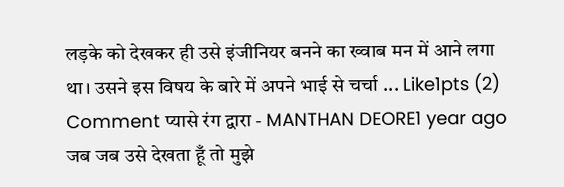लड़के को देखकर ही उसे इंजीनियर बनने का ख्वाब मन में आने लगा था। उसने इस विषय के बारे में अपने भाई से चर्चा ... Like1pts (2) Comment प्यासे रंग द्वारा - MANTHAN DEORE1 year ago जब जब उसे देखता हूँ तो मुझे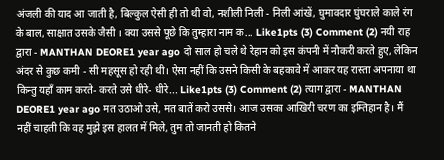अंजली की याद आ जाती है, बिल्कुल ऐसी ही तो थी वो, नशीली निली - निली आंखें, घुमावदार घुंघराले काले रंग के बाल, साक्षात उसके जैसी । क्या उससे पूछे कि तुम्हारा नाम क... Like1pts (3) Comment (2) नयी राह द्वारा - MANTHAN DEORE1 year ago दो साल हो चले थे रेहान को इस कंपनी में नौकरी करते हुए, लेकिन अंदर से कुछ कमी - सी महसूस हो रही थी। ऐसा नहीं कि उसने किसी के बहकावे में आकर यह रास्ता अपनाया था किन्तु यहाँ काम करते- करते उसे धीरे- धीरे... Like1pts (3) Comment (2) त्याग द्वारा - MANTHAN DEORE1 year ago मत उठाओ उसे, मत बातें करो उससे। आज उसका आखिरी चरण का इम्तिहान है। मैं नहीं चाहती कि वह मुझे इस हालत में मिले, तुम तो जानती हो कितने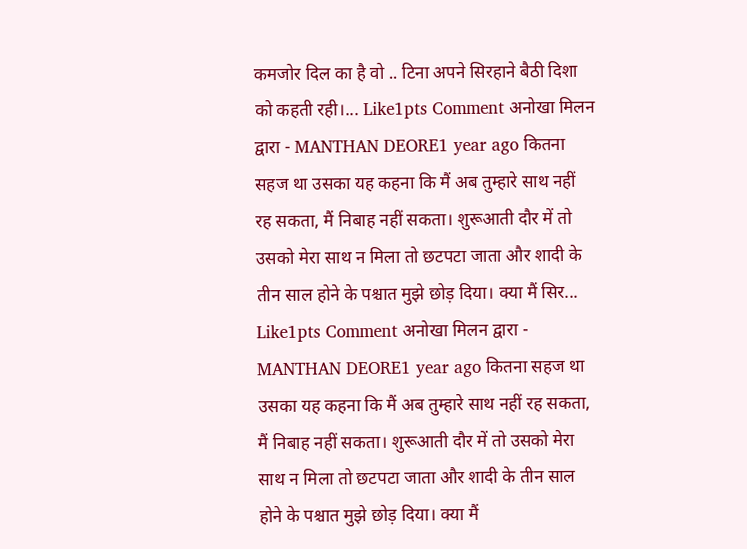कमजोर दिल का है वो .. टिना अपने सिरहाने बैठी दिशा को कहती रही।... Like1pts Comment अनोखा मिलन द्वारा - MANTHAN DEORE1 year ago कितना सहज था उसका यह कहना कि मैं अब तुम्हारे साथ नहीं रह सकता, मैं निबाह नहीं सकता। शुरूआती दौर में तो उसको मेरा साथ न मिला तो छटपटा जाता और शादी के तीन साल होने के पश्चात मुझे छोड़ दिया। क्या मैं सिर... Like1pts Comment अनोखा मिलन द्वारा - MANTHAN DEORE1 year ago कितना सहज था उसका यह कहना कि मैं अब तुम्हारे साथ नहीं रह सकता, मैं निबाह नहीं सकता। शुरूआती दौर में तो उसको मेरा साथ न मिला तो छटपटा जाता और शादी के तीन साल होने के पश्चात मुझे छोड़ दिया। क्या मैं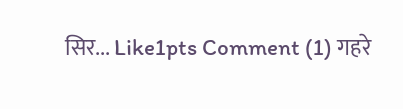सिर... Like1pts Comment (1) गहरे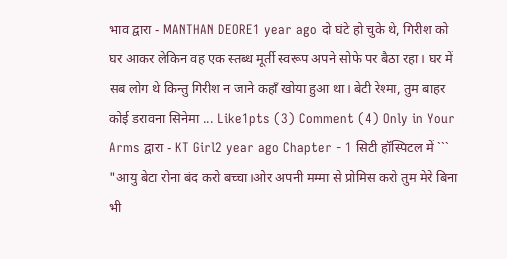भाव द्वारा - MANTHAN DEORE1 year ago दो घंटे हो चुके थे, गिरीश को घर आकर लेकिन वह एक स्तब्ध मूर्ती स्वरूप अपने सोफे पर बैठा रहा। घर में सब लोग थे किन्तु गिरीश न जाने कहाँ खोया हुआ था। बेटी रेश्मा, तुम बाहर कोई डरावना सिनेमा ... Like1pts (3) Comment (4) Only in Your Arms द्वारा - KT Girl2 year ago Chapter - 1 सिटी हॉस्पिटल में ``` "आयु बेटा रोना बंद करो बच्चा।ओर अपनी मम्मा से प्रोमिस करो तुम मेरे बिना भी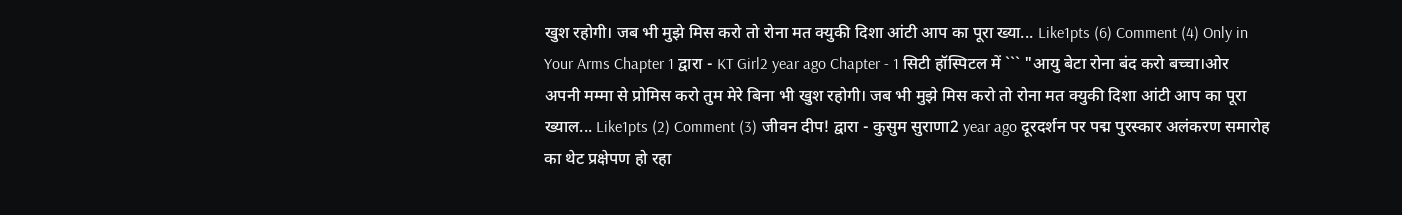खुश रहोगी। जब भी मुझे मिस करो तो रोना मत क्युकी दिशा आंटी आप का पूरा ख्या... Like1pts (6) Comment (4) Only in Your Arms Chapter 1 द्वारा - KT Girl2 year ago Chapter - 1 सिटी हॉस्पिटल में ``` "आयु बेटा रोना बंद करो बच्चा।ओर अपनी मम्मा से प्रोमिस करो तुम मेरे बिना भी खुश रहोगी। जब भी मुझे मिस करो तो रोना मत क्युकी दिशा आंटी आप का पूरा ख्याल... Like1pts (2) Comment (3) जीवन दीप! द्वारा - कुसुम सुराणा2 year ago दूरदर्शन पर पद्म पुरस्कार अलंकरण समारोह का थेट प्रक्षेपण हो रहा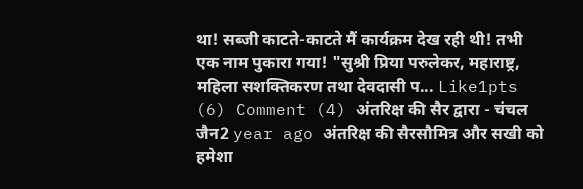था! सब्जी काटते-काटते मैं कार्यक्रम देख रही थी! तभी एक नाम पुकारा गया! "सुश्री प्रिया परुलेकर, महाराष्ट्र, महिला सशक्तिकरण तथा देवदासी प... Like1pts (6) Comment (4) अंतरिक्ष की सैर द्वारा - चंचल जैन2 year ago अंतरिक्ष की सैरसौमित्र और सखी को हमेशा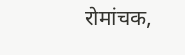रोमांचक,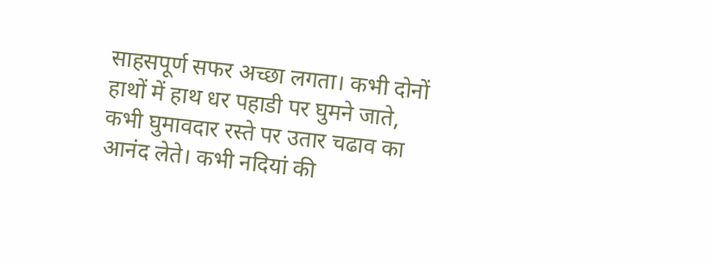साहसपूर्ण सफर अच्छा लगता। कभी दोनों हाथों में हाथ धर पहाडी पर घुमने जाते, कभी घुमावदार रस्ते पर उतार चढाव का आनंद लेते। कभी नदियां की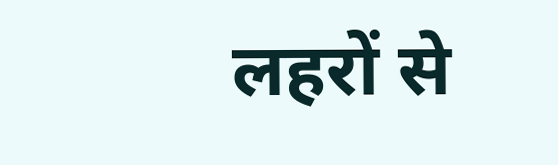लहरों से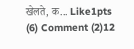खेलते, क... Like1pts (6) Comment (2)12